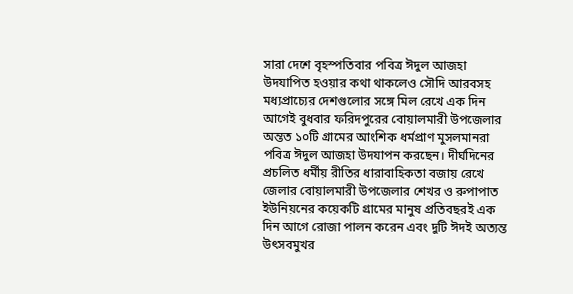সারা দেশে বৃহস্পতিবার পবিত্র ঈদুল আজহা উদযাপিত হওয়ার কথা থাকলেও সৌদি আরবসহ মধ্যপ্রাচ্যের দেশগুলোর সঙ্গে মিল রেখে এক দিন আগেই বুধবার ফরিদপুরের বোয়ালমারী উপজেলার অন্তত ১০টি গ্রামের আংশিক ধর্মপ্রাণ মুসলমানরা পবিত্র ঈদুল আজহা উদযাপন করছেন। দীর্ঘদিনের প্রচলিত ধর্মীয় রীতির ধারাবাহিকতা বজায় রেখে জেলার বোয়ালমারী উপজেলার শেখর ও রুপাপাত ইউনিয়নের কয়েকটি গ্রামের মানুষ প্রতিবছরই এক দিন আগে রোজা পালন করেন এবং দুটি ঈদই অত্যন্ত উৎসবমুখর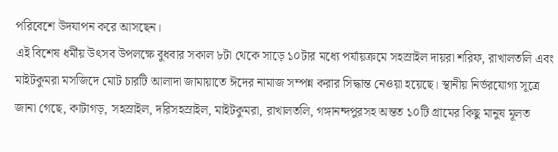পরিবেশে উদযাপন করে আসছেন।
এই বিশেষ ধর্মীয় উৎসব উপলক্ষে বুধবার সকাল ৮টা থেকে সাড়ে ১০টার মধ্যে পর্যায়ক্রমে সহস্রাইল দায়রা শরিফ, রাখালতলি এবং মাইটকুমরা মসজিদে মোট চারটি আলাদা জামায়াতে ঈদের নামাজ সম্পন্ন করার সিদ্ধান্ত নেওয়া হয়েছে। স্থানীয় নির্ভরযোগ্য সূত্রে জানা গেছে, কাটাগড়, সহস্রাইল, দরিসহস্রাইল, মাইটকুমরা, রাখালতলি, গঙ্গানন্দপুরসহ অন্তত ১০টি গ্রামের কিছু মানুষ মূলত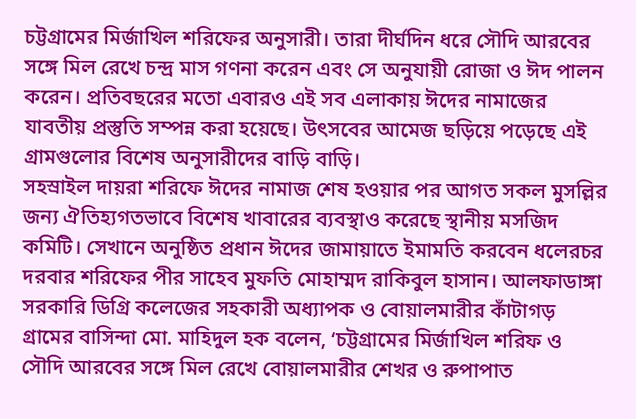চট্টগ্রামের মির্জাখিল শরিফের অনুসারী। তারা দীর্ঘদিন ধরে সৌদি আরবের সঙ্গে মিল রেখে চন্দ্র মাস গণনা করেন এবং সে অনুযায়ী রোজা ও ঈদ পালন করেন। প্রতিবছরের মতো এবারও এই সব এলাকায় ঈদের নামাজের যাবতীয় প্রস্তুতি সম্পন্ন করা হয়েছে। উৎসবের আমেজ ছড়িয়ে পড়েছে এই গ্রামগুলোর বিশেষ অনুসারীদের বাড়ি বাড়ি।
সহস্রাইল দায়রা শরিফে ঈদের নামাজ শেষ হওয়ার পর আগত সকল মুসল্লির জন্য ঐতিহ্যগতভাবে বিশেষ খাবারের ব্যবস্থাও করেছে স্থানীয় মসজিদ কমিটি। সেখানে অনুষ্ঠিত প্রধান ঈদের জামায়াতে ইমামতি করবেন ধলেরচর দরবার শরিফের পীর সাহেব মুফতি মোহাম্মদ রাকিবুল হাসান। আলফাডাঙ্গা সরকারি ডিগ্রি কলেজের সহকারী অধ্যাপক ও বোয়ালমারীর কাঁটাগড় গ্রামের বাসিন্দা মো. মাহিদুল হক বলেন, ‘চট্টগ্রামের মির্জাখিল শরিফ ও সৌদি আরবের সঙ্গে মিল রেখে বোয়ালমারীর শেখর ও রুপাপাত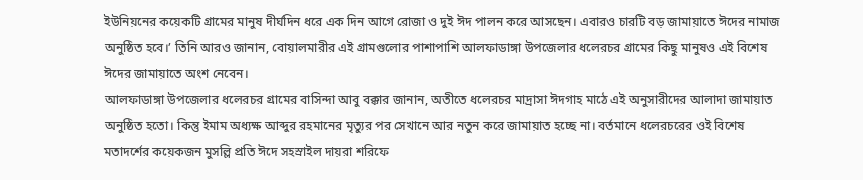ইউনিয়নের কয়েকটি গ্রামের মানুষ দীর্ঘদিন ধরে এক দিন আগে রোজা ও দুই ঈদ পালন করে আসছেন। এবারও চারটি বড় জামায়াতে ঈদের নামাজ অনুষ্ঠিত হবে।’ তিনি আরও জানান, বোয়ালমারীর এই গ্রামগুলোর পাশাপাশি আলফাডাঙ্গা উপজেলার ধলেরচর গ্রামের কিছু মানুষও এই বিশেষ ঈদের জামায়াতে অংশ নেবেন।
আলফাডাঙ্গা উপজেলার ধলেরচর গ্রামের বাসিন্দা আবু বক্কার জানান, অতীতে ধলেরচর মাদ্রাসা ঈদগাহ মাঠে এই অনুসারীদের আলাদা জামায়াত অনুষ্ঠিত হতো। কিন্তু ইমাম অধ্যক্ষ আব্দুর রহমানের মৃত্যুর পর সেখানে আর নতুন করে জামায়াত হচ্ছে না। বর্তমানে ধলেরচরের ওই বিশেষ মতাদর্শের কয়েকজন মুসল্লি প্রতি ঈদে সহস্রাইল দায়রা শরিফে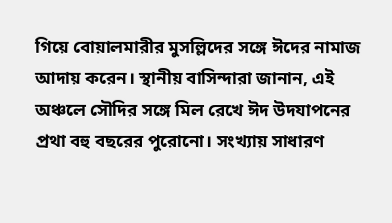গিয়ে বোয়ালমারীর মুসল্লিদের সঙ্গে ঈদের নামাজ আদায় করেন। স্থানীয় বাসিন্দারা জানান, এই অঞ্চলে সৌদির সঙ্গে মিল রেখে ঈদ উদযাপনের প্রথা বহু বছরের পুরোনো। সংখ্যায় সাধারণ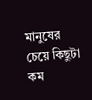মানুষের চেয়ে কিছুটা কম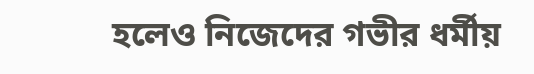হলেও নিজেদের গভীর ধর্মীয়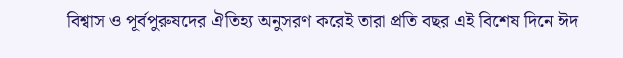বিশ্বাস ও পূর্বপুরুষদের ঐতিহ্য অনুসরণ করেই তারা প্রতি বছর এই বিশেষ দিনে ঈদ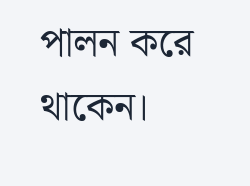পালন করে থাকেন।